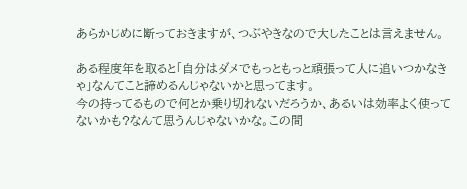あらかじめに断っておきますが、つぶやきなので大したことは言えません。

ある程度年を取ると「自分はダメでもっともっと頑張って人に追いつかなきゃ」なんてこと諦めるんじゃないかと思ってます。
今の持ってるもので何とか乗り切れないだろうか、あるいは効率よく使ってないかも?なんて思うんじゃないかな。この間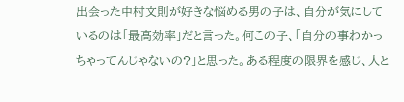出会った中村文則が好きな悩める男の子は、自分が気にしているのは「最高効率」だと言った。何この子、「自分の事わかっちゃってんじゃないの?」と思った。ある程度の限界を感じ、人と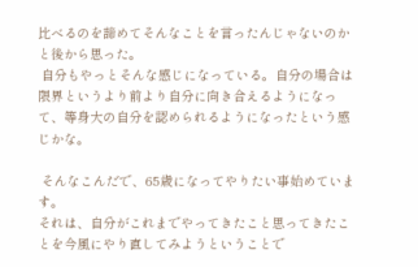比べるのを諦めてそんなことを言ったんじゃないのかと後から思った。
 自分もやっとそんな感じになっている。自分の場合は限界というより前より自分に向き合えるようになって、等身大の自分を認められるようになったという感じかな。

 そんなこんだで、65歳になってやりたい事始めています。
それは、自分がこれまでやってきたこと思ってきたことを今風にやり直してみようということで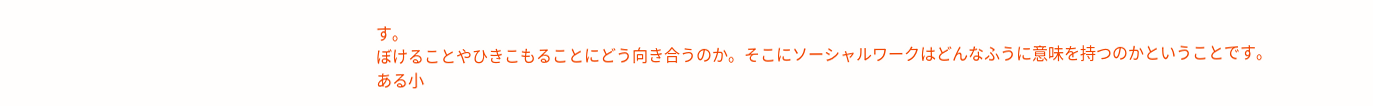す。
ぼけることやひきこもることにどう向き合うのか。そこにソーシャルワークはどんなふうに意味を持つのかということです。
ある小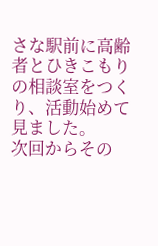さな駅前に高齢者とひきこもりの相談室をつくり、活動始めて見ました。
次回からその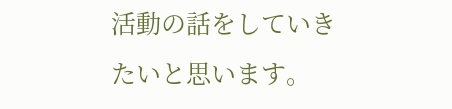活動の話をしていきたいと思います。